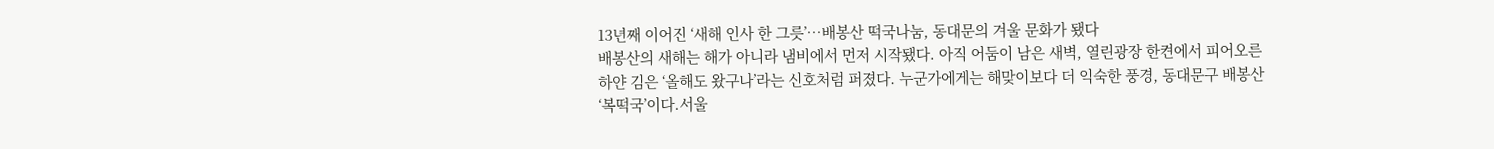13년째 이어진 ‘새해 인사 한 그릇’…배봉산 떡국나눔, 동대문의 겨울 문화가 됐다
배봉산의 새해는 해가 아니라 냄비에서 먼저 시작됐다. 아직 어둠이 남은 새벽, 열린광장 한켠에서 피어오른 하얀 김은 ‘올해도 왔구나’라는 신호처럼 퍼졌다. 누군가에게는 해맞이보다 더 익숙한 풍경, 동대문구 배봉산 ‘복떡국’이다.서울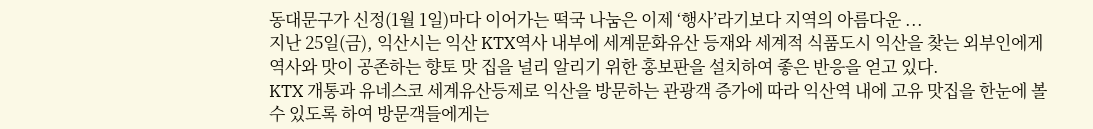동대문구가 신정(1월 1일)마다 이어가는 떡국 나눔은 이제 ‘행사’라기보다 지역의 아름다운 ...
지난 25일(금), 익산시는 익산 KTX역사 내부에 세계문화유산 등재와 세계적 식품도시 익산을 찾는 외부인에게 역사와 맛이 공존하는 향토 맛 집을 널리 알리기 위한 홍보판을 설치하여 좋은 반응을 얻고 있다.
KTX 개통과 유네스코 세계유산등제로 익산을 방문하는 관광객 증가에 따라 익산역 내에 고유 맛집을 한눈에 볼 수 있도록 하여 방문객들에게는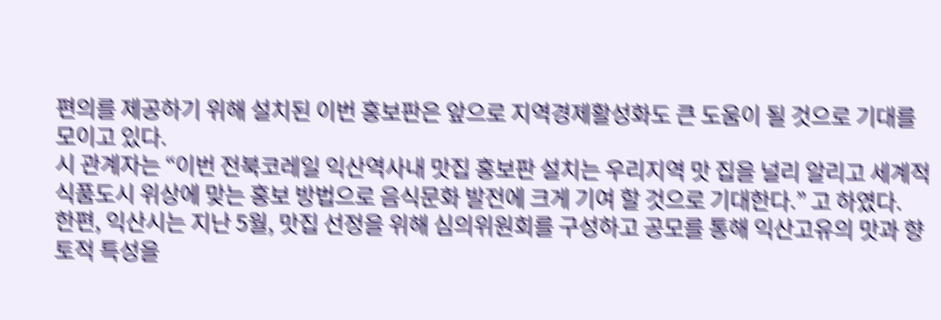편의를 제공하기 위해 설치된 이번 홍보판은 앞으로 지역경제활성화도 큰 도움이 될 것으로 기대를 모이고 있다.
시 관계자는 “이번 전북코레일 익산역사내 맛집 홍보판 설치는 우리지역 맛 집을 널리 알리고 세계적 식품도시 위상에 맞는 홍보 방법으로 음식문화 발전에 크게 기여 할 것으로 기대한다.” 고 하였다.
한편, 익산시는 지난 5월, 맛집 선정을 위해 심의위원회를 구성하고 공모를 통해 익산고유의 맛과 향토적 특성을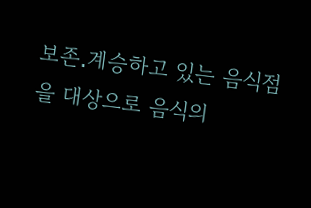보존․계승하고 있는 음식점을 대상으로 음식의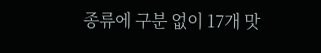종류에 구분 없이 17개 맛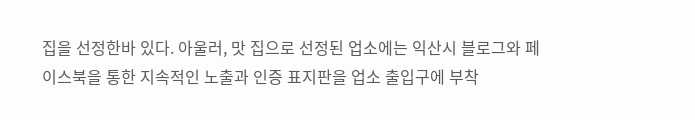집을 선정한바 있다. 아울러, 맛 집으로 선정된 업소에는 익산시 블로그와 페이스북을 통한 지속적인 노출과 인증 표지판을 업소 출입구에 부착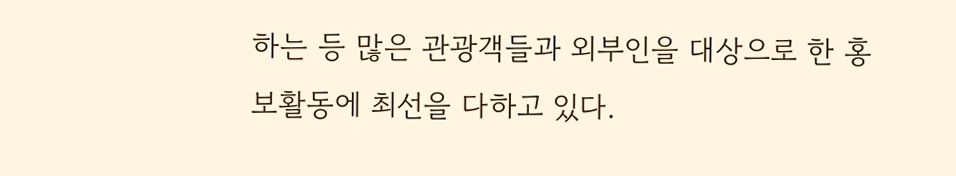하는 등 많은 관광객들과 외부인을 대상으로 한 홍보활동에 최선을 다하고 있다.